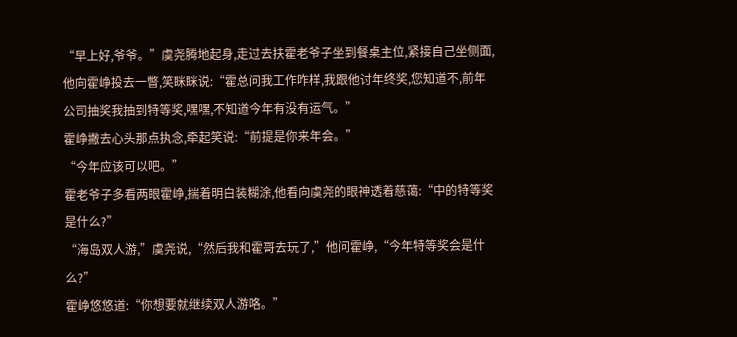“早上好,爷爷。”虞尧腾地起身,走过去扶霍老爷子坐到餐桌主位,紧接自己坐侧面,他向霍峥投去一瞥,笑眯眯说:“霍总问我工作咋样,我跟他讨年终奖,您知道不,前年公司抽奖我抽到特等奖,嘿嘿,不知道今年有没有运气。”
霍峥撇去心头那点执念,牵起笑说:“前提是你来年会。”
“今年应该可以吧。”
霍老爷子多看两眼霍峥,揣着明白装糊涂,他看向虞尧的眼神透着慈蔼:“中的特等奖是什么?”
“海岛双人游,”虞尧说,“然后我和霍哥去玩了,”他问霍峥,“今年特等奖会是什么?”
霍峥悠悠道:“你想要就继续双人游咯。”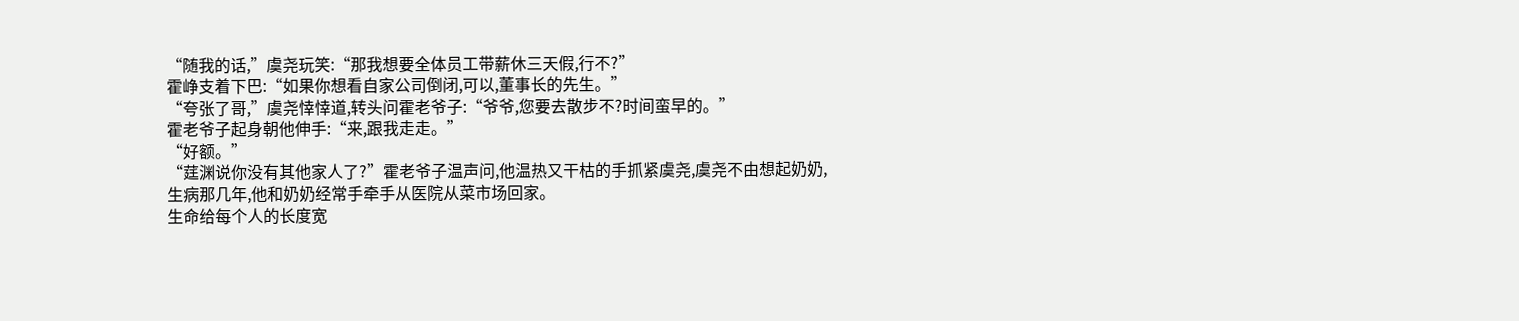“随我的话,”虞尧玩笑:“那我想要全体员工带薪休三天假,行不?”
霍峥支着下巴:“如果你想看自家公司倒闭,可以,董事长的先生。”
“夸张了哥,”虞尧悻悻道,转头问霍老爷子:“爷爷,您要去散步不?时间蛮早的。”
霍老爷子起身朝他伸手:“来,跟我走走。”
“好额。”
“莛渊说你没有其他家人了?”霍老爷子温声问,他温热又干枯的手抓紧虞尧,虞尧不由想起奶奶,生病那几年,他和奶奶经常手牵手从医院从菜市场回家。
生命给每个人的长度宽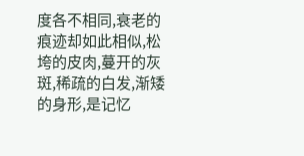度各不相同,衰老的痕迹却如此相似,松垮的皮肉,蔓开的灰斑,稀疏的白发,渐矮的身形,是记忆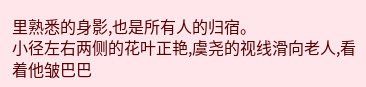里熟悉的身影,也是所有人的归宿。
小径左右两侧的花叶正艳,虞尧的视线滑向老人,看着他皱巴巴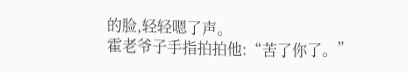的脸,轻轻嗯了声。
霍老爷子手指拍拍他:“苦了你了。”